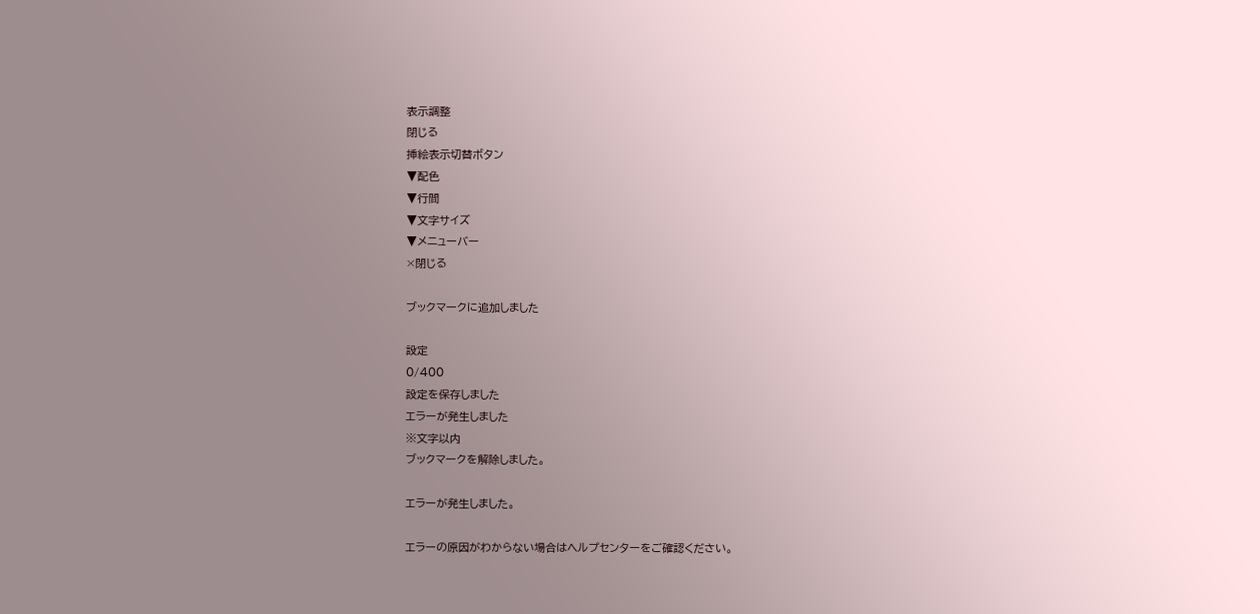表示調整
閉じる
挿絵表示切替ボタン
▼配色
▼行間
▼文字サイズ
▼メニューバー
×閉じる

ブックマークに追加しました

設定
0/400
設定を保存しました
エラーが発生しました
※文字以内
ブックマークを解除しました。

エラーが発生しました。

エラーの原因がわからない場合はヘルプセンターをご確認ください。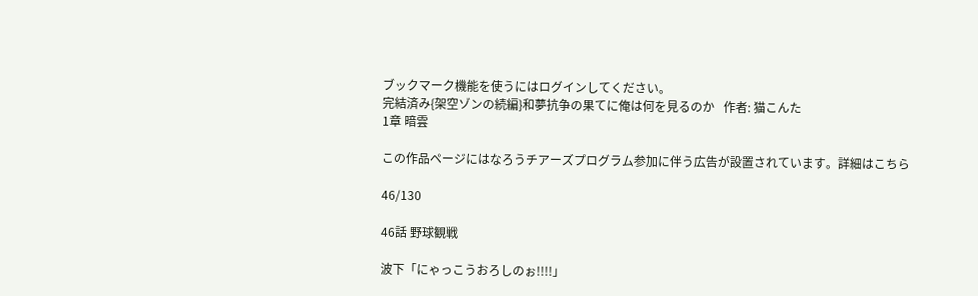ブックマーク機能を使うにはログインしてください。
完結済み{架空ゾンの続編}和夢抗争の果てに俺は何を見るのか   作者: 猫こんた
1章 暗雲

この作品ページにはなろうチアーズプログラム参加に伴う広告が設置されています。詳細はこちら

46/130

46話 野球観戦

波下「にゃっこうおろしのぉ!!!!」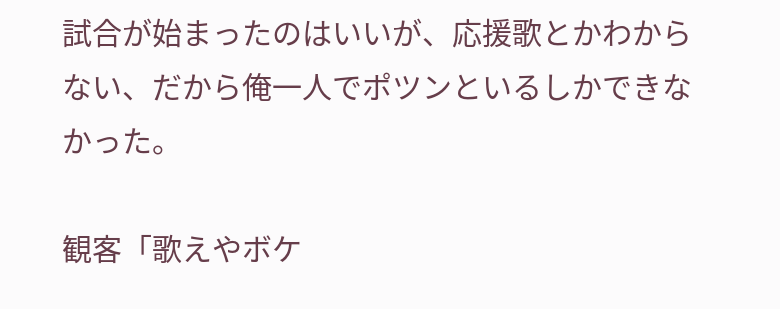試合が始まったのはいいが、応援歌とかわからない、だから俺一人でポツンといるしかできなかった。

観客「歌えやボケ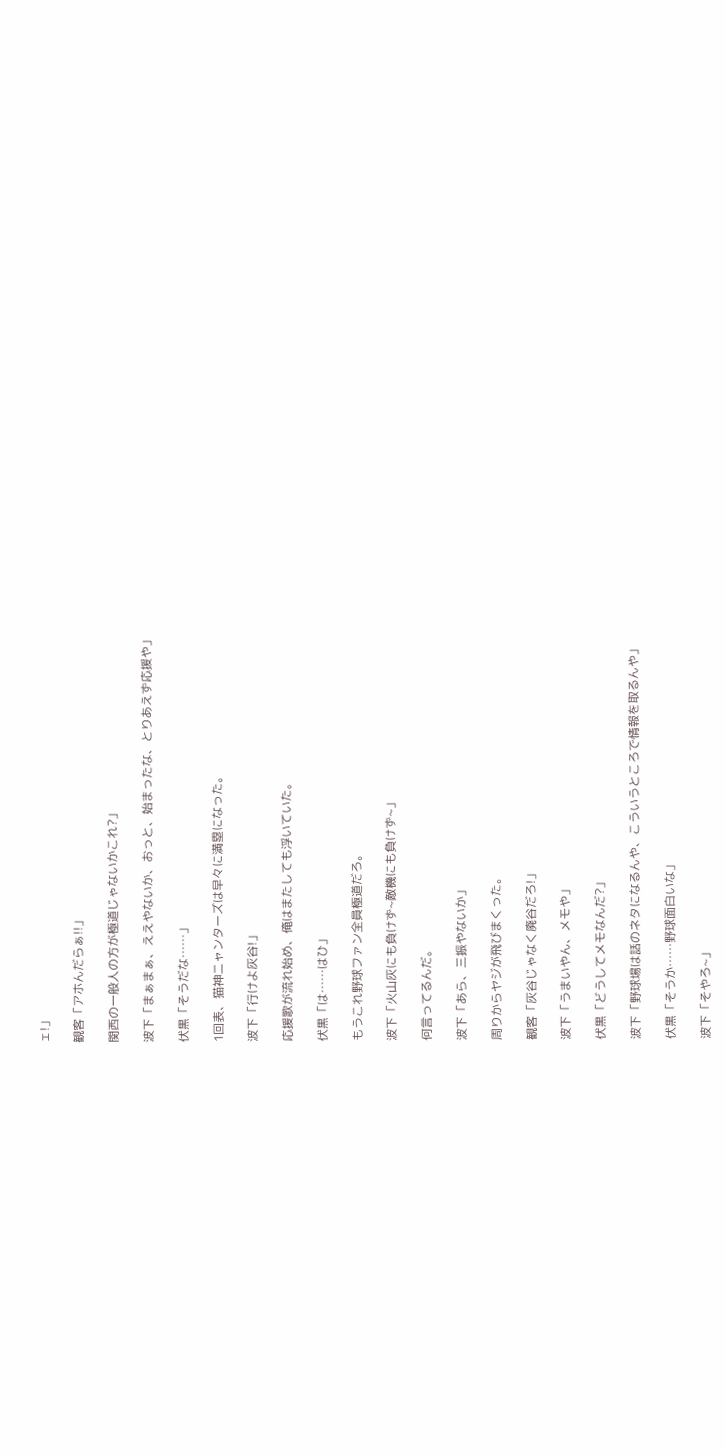ェ!」

観客「アホんだらぁ!!」

関西の一般人の方が極道じゃないかこれ?」

波下「まぁまぁ、ええやないか、おっと、始まったな、とりあえず応援や」

伏黒「そうだな……」

1回表、猫神ニャンターズは早々に満塁になった。

波下「行けよ灰谷!」

応援歌が流れ始め、俺はまたしても浮いていた。

伏黒「は……はひ」

もうこれ野球ファン全員極道だろ。

波下「火山灰にも負けず~敵機にも負けず~」

何言ってるんだ。

波下「あら、三振やないか」

周りからヤジが飛びまくった。

観客「灰谷じゃなく廃谷だろ!」

波下「うまいやん、メモや」

伏黒「どうしてメモなんだ?」

波下「野球場は話のネタになるんや、こういうところで情報を取るんや」

伏黒「そうか……野球面白いな」

波下「そやろ~」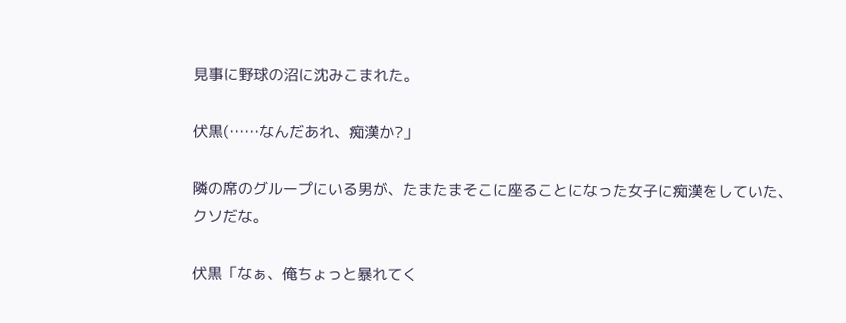見事に野球の沼に沈みこまれた。

伏黒(……なんだあれ、痴漢か?」

隣の席のグループにいる男が、たまたまそこに座ることになった女子に痴漢をしていた、クソだな。

伏黒「なぁ、俺ちょっと暴れてく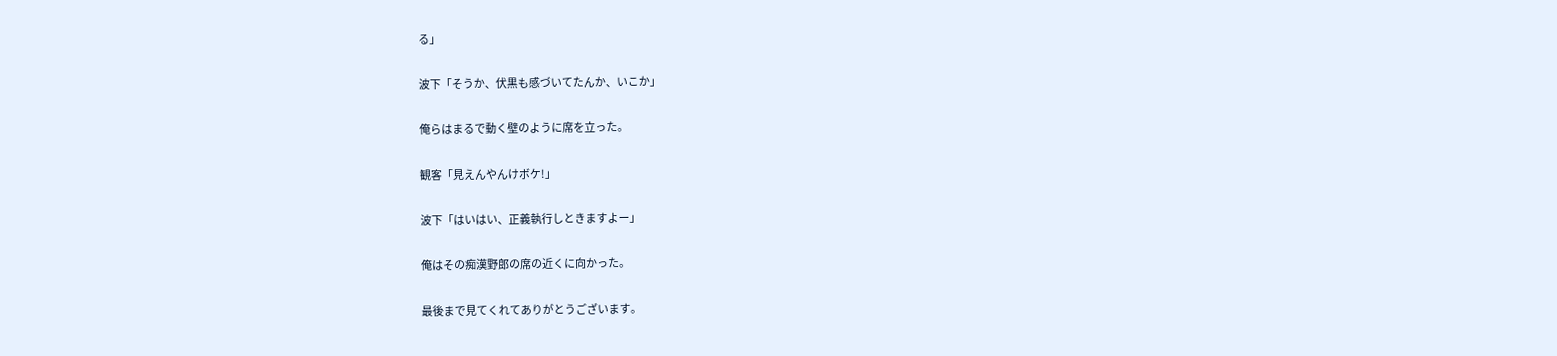る」

波下「そうか、伏黒も感づいてたんか、いこか」

俺らはまるで動く壁のように席を立った。

観客「見えんやんけボケ!」

波下「はいはい、正義執行しときますよー」

俺はその痴漢野郎の席の近くに向かった。

最後まで見てくれてありがとうございます。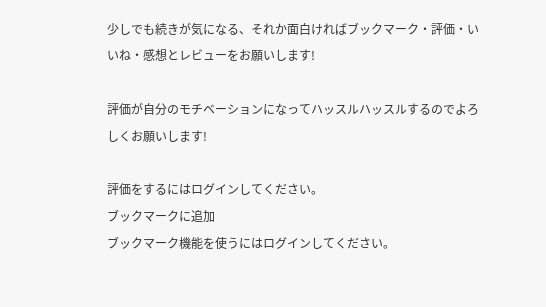少しでも続きが気になる、それか面白ければブックマーク・評価・いいね・感想とレビューをお願いします!

評価が自分のモチベーションになってハッスルハッスルするのでよろしくお願いします!

評価をするにはログインしてください。
ブックマークに追加
ブックマーク機能を使うにはログインしてください。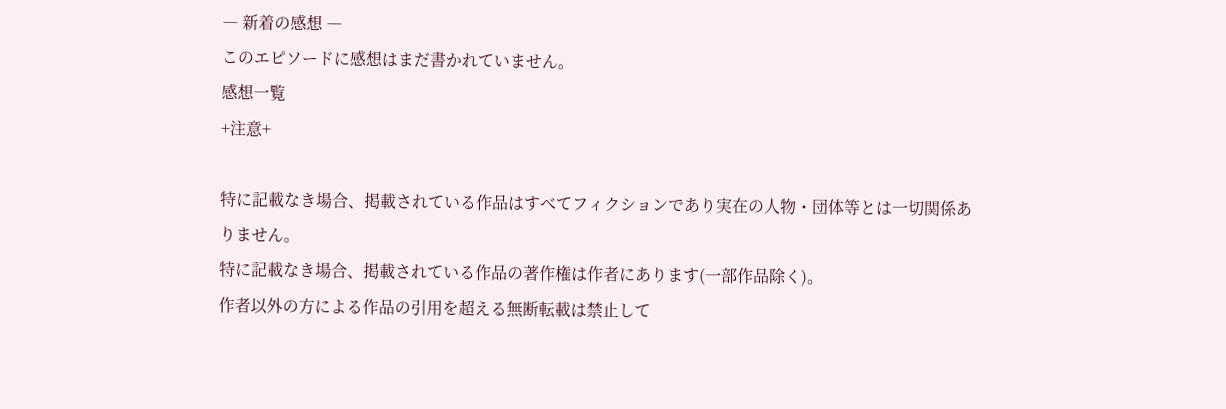― 新着の感想 ―
このエピソードに感想はまだ書かれていません。
感想一覧
+注意+

特に記載なき場合、掲載されている作品はすべてフィクションであり実在の人物・団体等とは一切関係ありません。
特に記載なき場合、掲載されている作品の著作権は作者にあります(一部作品除く)。
作者以外の方による作品の引用を超える無断転載は禁止して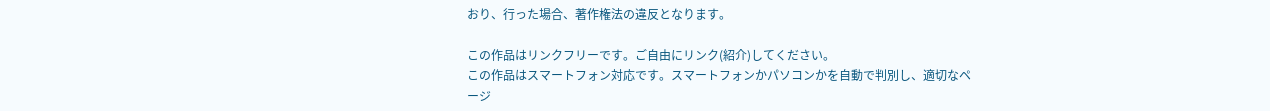おり、行った場合、著作権法の違反となります。

この作品はリンクフリーです。ご自由にリンク(紹介)してください。
この作品はスマートフォン対応です。スマートフォンかパソコンかを自動で判別し、適切なページ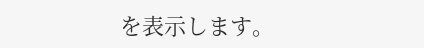を表示します。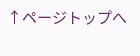↑ページトップへ